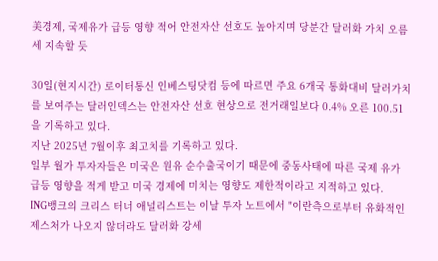美경제, 국제유가 급등 영향 적어 안전자산 선호도 높아지며 당분간 달러화 가치 오름세 지속할 듯

30일(현지시간) 로이터통신 인베스팅닷컴 등에 따르면 주요 6개국 통화대비 달러가치를 보여주는 달러인덱스는 안전자산 선호 현상으로 전거래일보다 0.4% 오른 100.51을 기록하고 있다.
지난 2025년 7월이후 최고치를 기록하고 있다.
일부 월가 투자자들은 미국은 원유 순수출국이기 때문에 중동사태에 따른 국제 유가 급등 영향을 적게 받고 미국 경제에 미치는 영향도 제한적이라고 지적하고 있다.
ING뱅크의 크리스 터너 애널리스트는 이날 투자 노트에서 "이란측으로부터 유화적인 제스처가 나오지 않더라도 달러화 강세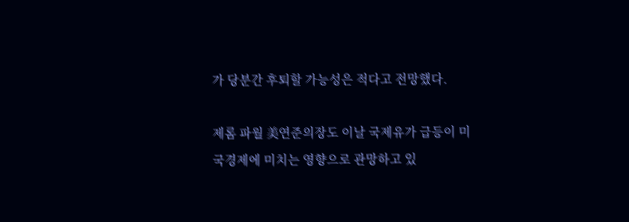가 당분간 후퇴할 가능성은 적다고 전망했다.

제롬 파월 美연준의장도 이날 국제유가 급등이 미국경제에 미치는 영향으로 관망하고 있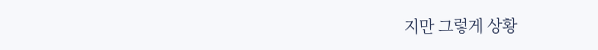지만 그렇게 상황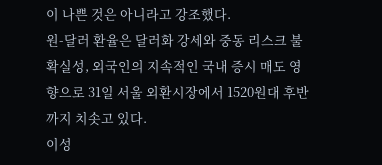이 나쁜 것은 아니라고 강조했다.
원-달러 환율은 달러화 강세와 중동 리스크 불확실성, 외국인의 지속적인 국내 증시 매도 영향으로 31일 서울 외환시장에서 1520원대 후반까지 치솟고 있다.
이성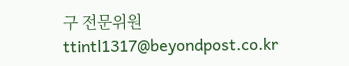구 전문위원 ttintl1317@beyondpost.co.kr